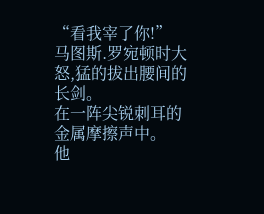“看我宰了你!”
马图斯.罗宛顿时大怒,猛的拔出腰间的长剑。
在一阵尖锐刺耳的金属摩擦声中。
他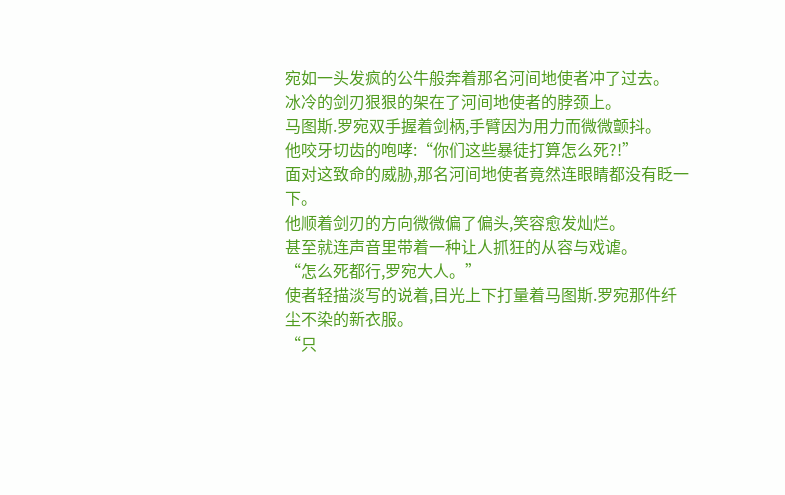宛如一头发疯的公牛般奔着那名河间地使者冲了过去。
冰冷的剑刃狠狠的架在了河间地使者的脖颈上。
马图斯.罗宛双手握着剑柄,手臂因为用力而微微颤抖。
他咬牙切齿的咆哮:“你们这些暴徒打算怎么死?!”
面对这致命的威胁,那名河间地使者竟然连眼睛都没有眨一下。
他顺着剑刃的方向微微偏了偏头,笑容愈发灿烂。
甚至就连声音里带着一种让人抓狂的从容与戏谑。
“怎么死都行,罗宛大人。”
使者轻描淡写的说着,目光上下打量着马图斯.罗宛那件纤尘不染的新衣服。
“只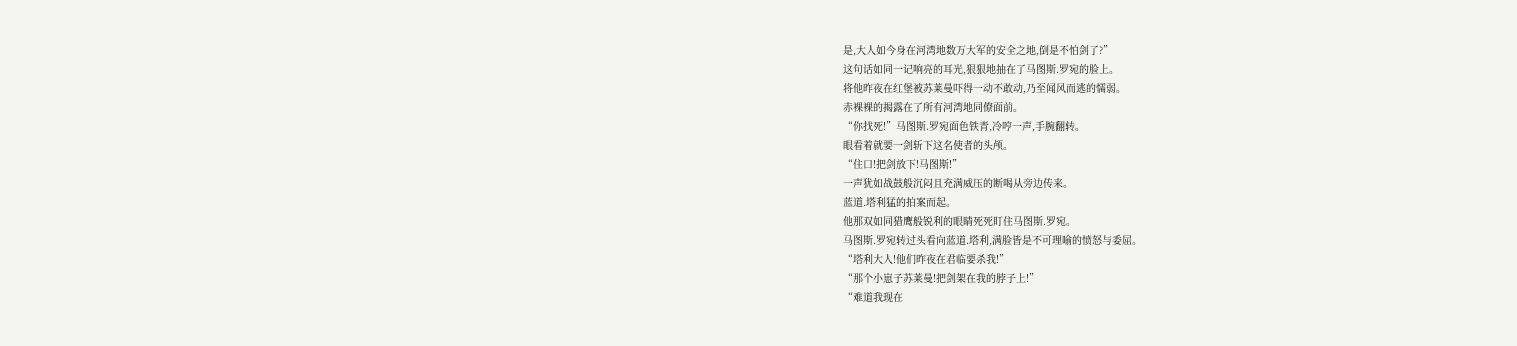是,大人如今身在河湾地数万大军的安全之地,倒是不怕剑了?”
这句话如同一记响亮的耳光,狠狠地抽在了马图斯.罗宛的脸上。
将他昨夜在红堡被苏莱曼吓得一动不敢动,乃至闻风而逃的懦弱。
赤裸裸的揭露在了所有河湾地同僚面前。
“你找死!”马图斯.罗宛面色铁青,冷哼一声,手腕翻转。
眼看着就要一剑斩下这名使者的头颅。
“住口!把剑放下!马图斯!”
一声犹如战鼓般沉闷且充满威压的断喝从旁边传来。
蓝道.塔利猛的拍案而起。
他那双如同猎鹰般锐利的眼睛死死盯住马图斯.罗宛。
马图斯.罗宛转过头看向蓝道.塔利,满脸皆是不可理喻的愤怒与委屈。
“塔利大人!他们昨夜在君临要杀我!”
“那个小崽子苏莱曼!把剑架在我的脖子上!”
“难道我现在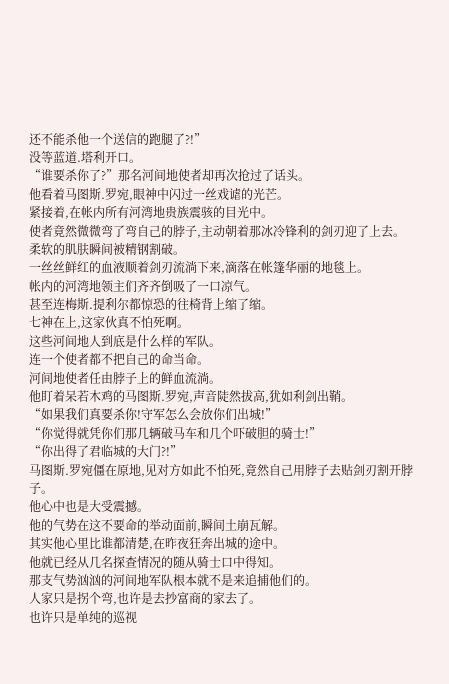还不能杀他一个送信的跑腿了?!”
没等蓝道.塔利开口。
“谁要杀你了?”那名河间地使者却再次抢过了话头。
他看着马图斯.罗宛,眼神中闪过一丝戏谑的光芒。
紧接着,在帐内所有河湾地贵族震骇的目光中。
使者竟然微微弯了弯自己的脖子,主动朝着那冰冷锋利的剑刃迎了上去。
柔软的肌肤瞬间被精钢割破。
一丝丝鲜红的血液顺着剑刃流淌下来,滴落在帐篷华丽的地毯上。
帐内的河湾地领主们齐齐倒吸了一口凉气。
甚至连梅斯.提利尔都惊恐的往椅背上缩了缩。
七神在上,这家伙真不怕死啊。
这些河间地人到底是什么样的军队。
连一个使者都不把自己的命当命。
河间地使者任由脖子上的鲜血流淌。
他盯着呆若木鸡的马图斯.罗宛,声音陡然拔高,犹如利剑出鞘。
“如果我们真要杀你!守军怎么会放你们出城!”
“你觉得就凭你们那几辆破马车和几个吓破胆的骑士!”
“你出得了君临城的大门?!”
马图斯.罗宛僵在原地,见对方如此不怕死,竟然自己用脖子去贴剑刃割开脖子。
他心中也是大受震撼。
他的气势在这不要命的举动面前,瞬间土崩瓦解。
其实他心里比谁都清楚,在昨夜狂奔出城的途中。
他就已经从几名探查情况的随从骑士口中得知。
那支气势汹汹的河间地军队根本就不是来追捕他们的。
人家只是拐个弯,也许是去抄富商的家去了。
也许只是单纯的巡视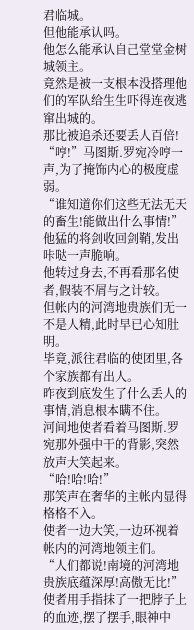君临城。
但他能承认吗。
他怎么能承认自己堂堂金树城领主。
竟然是被一支根本没搭理他们的军队给生生吓得连夜逃窜出城的。
那比被追杀还要丢人百倍!
“哼!”马图斯.罗宛冷哼一声,为了掩饰内心的极度虚弱。
“谁知道你们这些无法无天的畜生!能做出什么事情!”
他猛的将剑收回剑鞘,发出咔哒一声脆响。
他转过身去,不再看那名使者,假装不屑与之计较。
但帐内的河湾地贵族们无一不是人精,此时早已心知肚明。
毕竟,派往君临的使团里,各个家族都有出人。
昨夜到底发生了什么丢人的事情,消息根本瞒不住。
河间地使者看着马图斯.罗宛那外强中干的背影,突然放声大笑起来。
“哈!哈!哈!”
那笑声在奢华的主帐内显得格格不入。
使者一边大笑,一边环视着帐内的河湾地领主们。
“人们都说!南境的河湾地贵族底蕴深厚!高傲无比!”
使者用手指抹了一把脖子上的血迹,摆了摆手,眼神中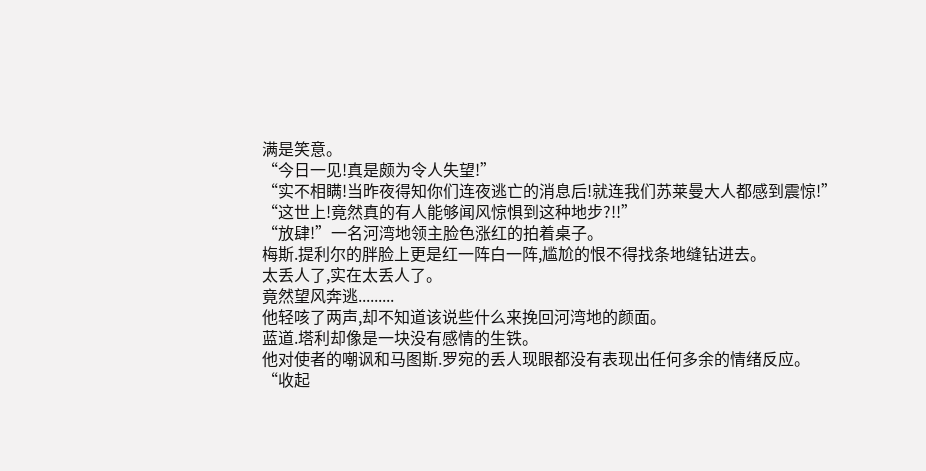满是笑意。
“今日一见!真是颇为令人失望!”
“实不相瞒!当昨夜得知你们连夜逃亡的消息后!就连我们苏莱曼大人都感到震惊!”
“这世上!竟然真的有人能够闻风惊惧到这种地步?!!”
“放肆!”一名河湾地领主脸色涨红的拍着桌子。
梅斯.提利尔的胖脸上更是红一阵白一阵,尴尬的恨不得找条地缝钻进去。
太丢人了,实在太丢人了。
竟然望风奔逃.........
他轻咳了两声,却不知道该说些什么来挽回河湾地的颜面。
蓝道.塔利却像是一块没有感情的生铁。
他对使者的嘲讽和马图斯.罗宛的丢人现眼都没有表现出任何多余的情绪反应。
“收起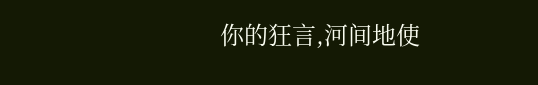你的狂言,河间地使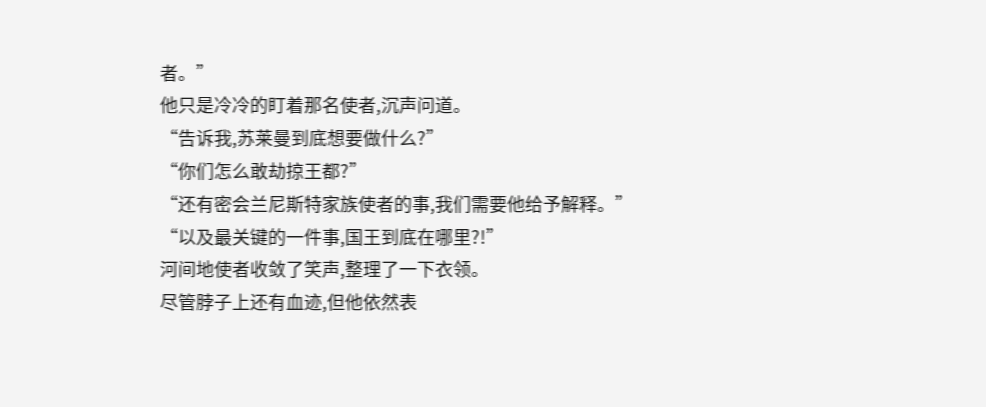者。”
他只是冷冷的盯着那名使者,沉声问道。
“告诉我,苏莱曼到底想要做什么?”
“你们怎么敢劫掠王都?”
“还有密会兰尼斯特家族使者的事,我们需要他给予解释。”
“以及最关键的一件事,国王到底在哪里?!”
河间地使者收敛了笑声,整理了一下衣领。
尽管脖子上还有血迹,但他依然表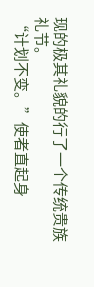现的极其礼貌的行了一个传统贵族礼节。
“计划不变。”使者直起身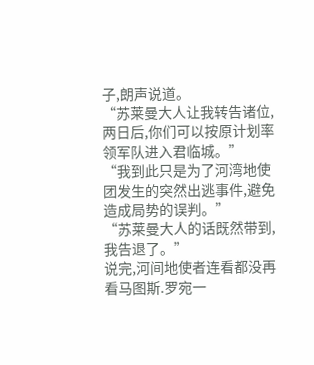子,朗声说道。
“苏莱曼大人让我转告诸位,两日后,你们可以按原计划率领军队进入君临城。”
“我到此只是为了河湾地使团发生的突然出逃事件,避免造成局势的误判。”
“苏莱曼大人的话既然带到,我告退了。”
说完,河间地使者连看都没再看马图斯.罗宛一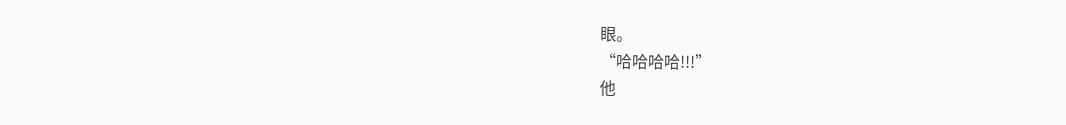眼。
“哈哈哈哈!!!”
他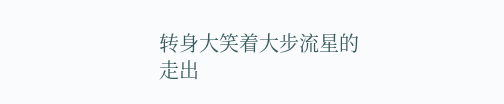转身大笑着大步流星的走出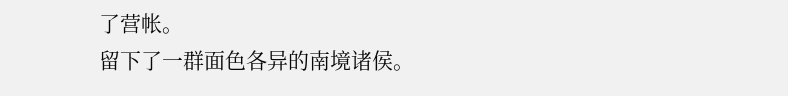了营帐。
留下了一群面色各异的南境诸侯。